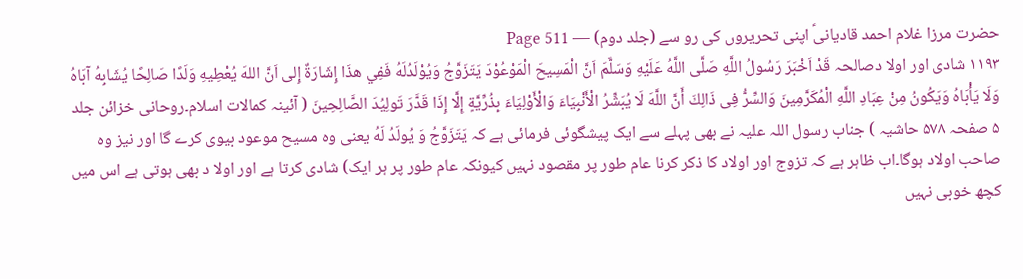حضرت مرزا غلام احمد قادیانیؑ اپنی تحریروں کی رو سے (جلد دوم) — Page 511
۱۱۹۳ شادی اور اولا دصالحہ قَدْ اَخْبَرَ رَسُولُ اللَّهِ صَلَّى اللَّهُ عَلَيْهِ وَسَلَّمَ اَنَّ الْمَسِيحَ الْمَوْعُوْدَ يَتَزَوَّجُ وَيُوْلَدُلَهُ فَفِي هذَا إِشَارَةٌ إِلى اَنَّ اللهَ يُعْطِيهِ وَلَدًا صَالِحًا يُشَابِهُ آبَاهُ وَلَا يَأْبَاهُ وَيَكُونُ مِنْ عِبَادِ اللَّهِ الْمُكَرَّمِينَ وَالسِّرُّ فِى ذَالِكَ أَنَّ اللَّهَ لَا يُبَشِّرُ الْأَنْبِيَاءَ وَالْأَوْلِيَاءَ بِذُرِّيَّةٍ إِلَّا إِذَا قَدَّرَ تَولِيُدَ الصَّالِحِينَ ( آئینہ کمالات اسلام۔روحانی خزائن جلد ۵ صفحہ ۵۷۸ حاشیہ ) جناب رسول اللہ علیہ نے بھی پہلے سے ایک پیشگوئی فرمائی ہے کہ يَتَزَوَّجُ وَ يُولَدُ لَهُ یعنی وہ مسیح موعود بیوی کرے گا اور نیز وہ صاحب اولاد ہوگا۔اب ظاہر ہے کہ تزوج اور اولاد کا ذکر کرنا عام طور پر مقصود نہیں کیونکہ عام طور پر ہر ایک) شادی کرتا ہے اور اولا د بھی ہوتی ہے اس میں کچھ خوبی نہیں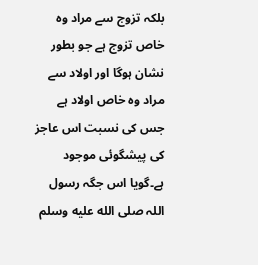بلکہ تزوج سے مراد وہ خاص تزوج ہے جو بطور نشان ہوگا اور اولاد سے مراد وہ خاص اولاد ہے جس کی نسبت اس عاجز کی پیشگوئی موجود ہے۔گویا اس جگہ رسول اللہ صلى الله عليه وسلم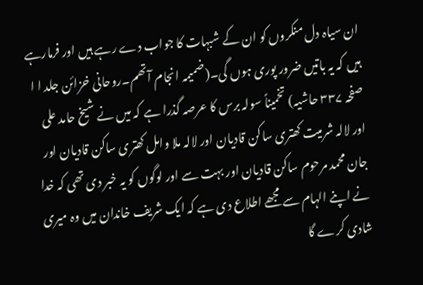ان سیاہ دل منکروں کو ان کے شبہات کا جواب دے رہے ہیں اور فرمارہے ہیں کہ یہ باتیں ضرور پوری ہوں گی۔(ضمیمہ انجام آتھم۔روحانی خزائن جلد ا ا صفحہ ۳۳۷ حاشیہ) تخمیناً سولہ برس کا عرصہ گذرا ہے کہ میں نے شیخ حامد علی اور لالہ شرمیت کھتری ساکن قادیان اور لالہ ملا وامل کھتری ساکن قادیان اور جان محمد مرحوم ساکن قادیان اور بہت سے اور لوگوں کو یہ خبر دی تھی کہ خدا نے اپنے الہام سے مجھے اطلاع دی ہے کہ ایک شریف خاندان میں وہ میری شادی کرے گا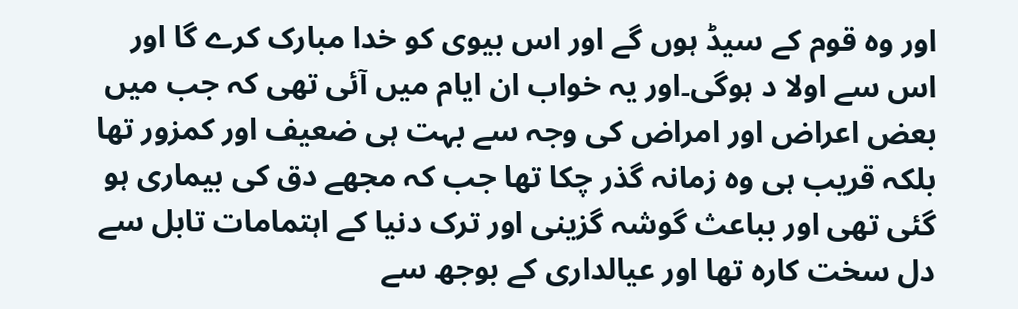اور وہ قوم کے سیڈ ہوں گے اور اس بیوی کو خدا مبارک کرے گا اور اس سے اولا د ہوگی۔اور یہ خواب ان ایام میں آئی تھی کہ جب میں بعض اعراض اور امراض کی وجہ سے بہت ہی ضعیف اور کمزور تھا بلکہ قریب ہی وہ زمانہ گذر چکا تھا جب کہ مجھے دق کی بیماری ہو گئی تھی اور بباعث گوشہ گزینی اور ترک دنیا کے اہتمامات تابل سے دل سخت کارہ تھا اور عیالداری کے بوجھ سے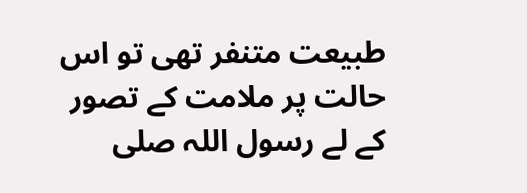طبیعت متنفر تھی تو اس حالت پر ملامت کے تصور کے لے رسول اللہ صلی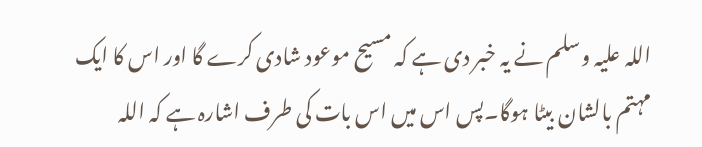اللہ علیہ وسلم نے یہ خبر دی ہے کہ مسیح موعود شادی کرے گا اور اس کا ایک مہتم بالشان بیٹا ہوگا۔پس اس میں اس بات کی طرف اشارہ ہے کہ اللہ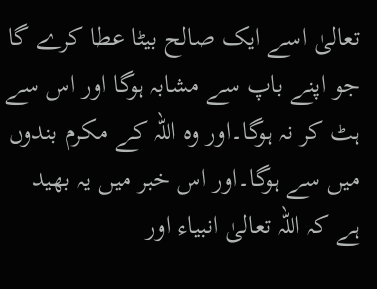تعالیٰ اسے ایک صالح بیٹا عطا کرے گا جو اپنے باپ سے مشابہ ہوگا اور اس سے ہٹ کر نہ ہوگا۔اور وہ اللہ کے مکرم بندوں میں سے ہوگا۔اور اس خبر میں یہ بھید ہے کہ اللہ تعالیٰ انبیاء اور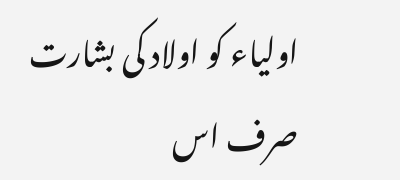اولیاء کو اولاد کی بشارت صرف اس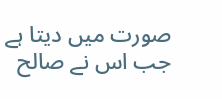صورت میں دیتا ہے جب اس نے صالح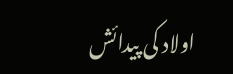اولاد کی پیدائش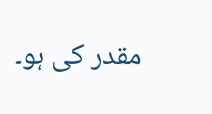مقدر کی ہو۔